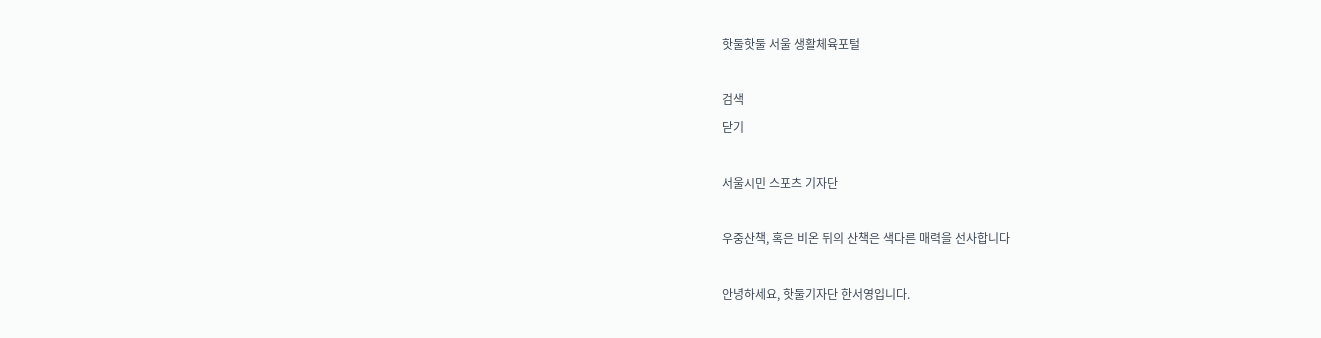핫둘핫둘 서울 생활체육포털

검색
닫기

서울시민 스포츠 기자단

우중산책, 혹은 비온 뒤의 산책은 색다른 매력을 선사합니다

안녕하세요, 핫둘기자단 한서영입니다.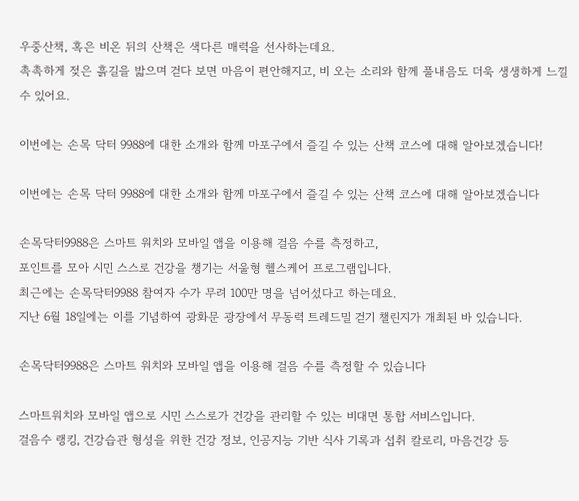우중산책, 혹은 비온 뒤의 산책은 색다른 매력을 선사하는데요.
촉촉하게 젖은 흙길을 밟으며 걷다 보면 마음이 편안해지고, 비 오는 소리와 함께 풀내음도 더욱 생생하게 느낄 수 있어요.

이번에는 손목 닥터 9988에 대한 소개와 함께 마포구에서 즐길 수 있는 산책 코스에 대해 알아보겠습니다!

이번에는 손목 닥터 9988에 대한 소개와 함께 마포구에서 즐길 수 있는 산책 코스에 대해 알아보겠습니다

손목닥터9988은 스마트 워치와 모바일 앱을 이용해 걸음 수를 측정하고,
포인트를 모아 시민 스스로 건강을 챙기는 서울형 헬스케어 프로그램입니다.
최근에는 손목닥터9988 참여자 수가 무려 100만 명을 넘어섰다고 하는데요.
지난 6월 18일에는 이를 기념하여 광화문 광장에서 무동력 트레드밀 걷기 챌린지가 개최된 바 있습니다.

손목닥터9988은 스마트 워치와 모바일 앱을 이용해 걸음 수를 측정할 수 있습니다

스마트워치와 모바일 앱으로 시민 스스로가 건강을 관리할 수 있는 비대면 통합 서비스입니다.
걸음수 랭킹, 건강습관 형성을 위한 건강 정보, 인공지능 기반 식사 기록과 섭취 칼로리, 마음건강 등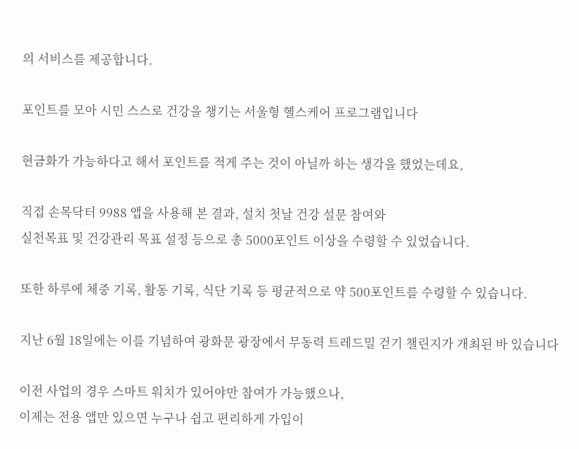의 서비스를 제공합니다.

포인트를 모아 시민 스스로 건강을 챙기는 서울형 헬스케어 프로그램입니다

현금화가 가능하다고 해서 포인트를 적게 주는 것이 아닐까 하는 생각을 했었는데요,

직접 손목닥터 9988 앱을 사용해 본 결과, 설치 첫날 건강 설문 참여와
실천목표 및 건강관리 목표 설정 등으로 총 5000포인트 이상을 수령할 수 있었습니다.

또한 하루에 체중 기록, 활동 기록, 식단 기록 등 평균적으로 약 500포인트를 수령할 수 있습니다.

지난 6월 18일에는 이를 기념하여 광화문 광장에서 무동력 트레드밀 걷기 챌린지가 개최된 바 있습니다

이전 사업의 경우 스마트 워치가 있어야만 참여가 가능했으나,
이제는 전용 앱만 있으면 누구나 쉽고 편리하게 가입이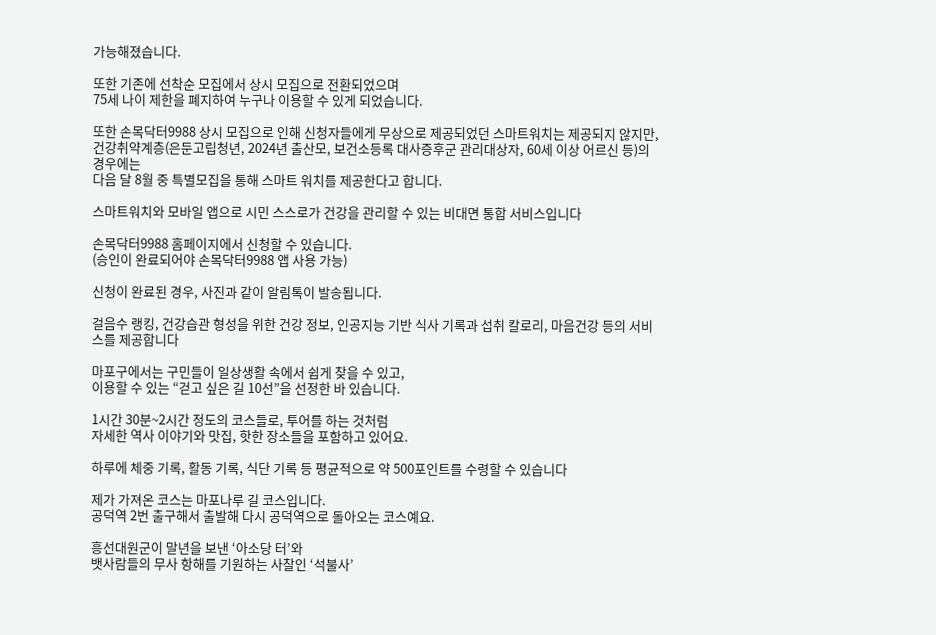가능해졌습니다.

또한 기존에 선착순 모집에서 상시 모집으로 전환되었으며
75세 나이 제한을 폐지하여 누구나 이용할 수 있게 되었습니다.

또한 손목닥터9988 상시 모집으로 인해 신청자들에게 무상으로 제공되었던 스마트워치는 제공되지 않지만,
건강취약계층(은둔고립청년, 2024년 출산모, 보건소등록 대사증후군 관리대상자, 60세 이상 어르신 등)의 경우에는
다음 달 8월 중 특별모집을 통해 스마트 워치를 제공한다고 합니다.

스마트워치와 모바일 앱으로 시민 스스로가 건강을 관리할 수 있는 비대면 통합 서비스입니다

손목닥터9988 홈페이지에서 신청할 수 있습니다.
(승인이 완료되어야 손목닥터9988 앱 사용 가능)

신청이 완료된 경우, 사진과 같이 알림톡이 발송됩니다.

걸음수 랭킹, 건강습관 형성을 위한 건강 정보, 인공지능 기반 식사 기록과 섭취 칼로리, 마음건강 등의 서비스를 제공합니다

마포구에서는 구민들이 일상생활 속에서 쉽게 찾을 수 있고,
이용할 수 있는 “걷고 싶은 길 10선”을 선정한 바 있습니다.

1시간 30분~2시간 정도의 코스들로, 투어를 하는 것처럼
자세한 역사 이야기와 맛집, 핫한 장소들을 포함하고 있어요.

하루에 체중 기록, 활동 기록, 식단 기록 등 평균적으로 약 500포인트를 수령할 수 있습니다

제가 가져온 코스는 마포나루 길 코스입니다.
공덕역 2번 출구해서 출발해 다시 공덕역으로 돌아오는 코스예요.

흥선대원군이 말년을 보낸 ‘아소당 터’와
뱃사람들의 무사 항해를 기원하는 사찰인 ‘석불사’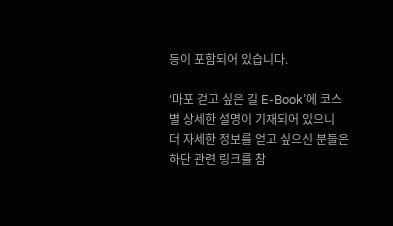등이 포함되어 있습니다.

‘마포 걷고 싶은 길 E-Book’에 코스별 상세한 설명이 기재되어 있으니
더 자세한 정보를 얻고 싶으신 분들은 하단 관련 링크를 참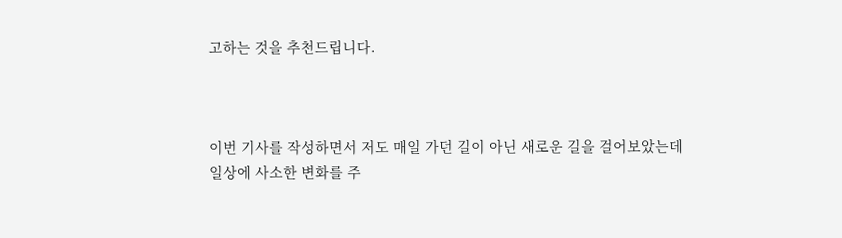고하는 것을 추천드립니다.



이번 기사를 작성하면서 저도 매일 가던 길이 아닌 새로운 길을 걸어보았는데
일상에 사소한 변화를 주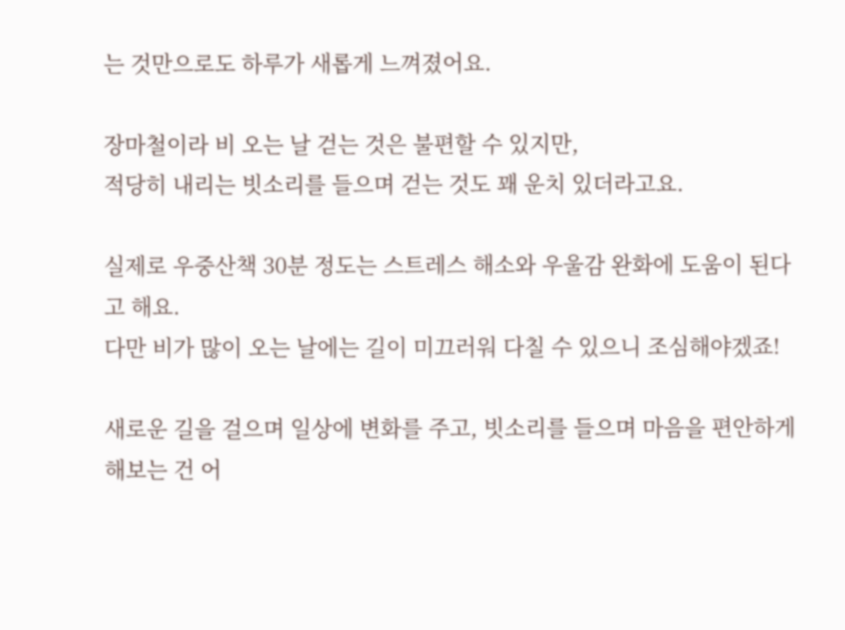는 것만으로도 하루가 새롭게 느껴졌어요.

장마철이라 비 오는 날 걷는 것은 불편할 수 있지만,
적당히 내리는 빗소리를 들으며 걷는 것도 꽤 운치 있더라고요.

실제로 우중산책 30분 정도는 스트레스 해소와 우울감 완화에 도움이 된다고 해요.
다만 비가 많이 오는 날에는 길이 미끄러워 다칠 수 있으니 조심해야겠죠!

새로운 길을 걸으며 일상에 변화를 주고, 빗소리를 들으며 마음을 편안하게 해보는 건 어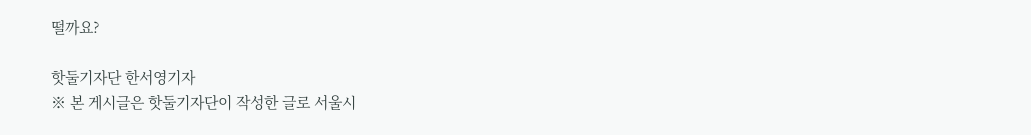떨까요?

핫둘기자단 한서영기자
※ 본 게시글은 핫둘기자단이 작성한 글로 서울시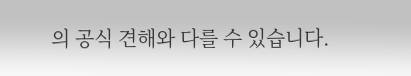의 공식 견해와 다를 수 있습니다.